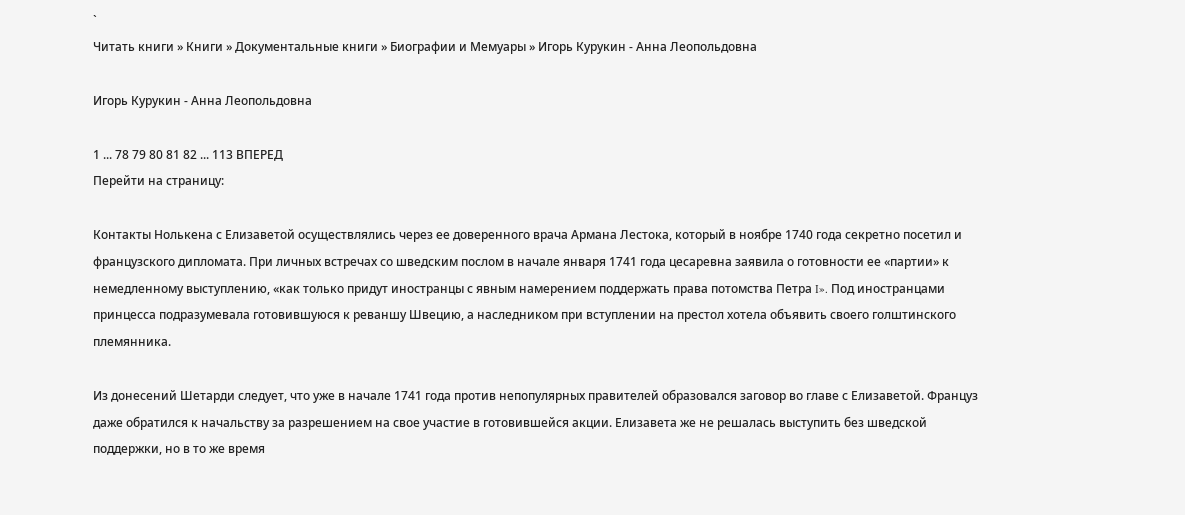`
Читать книги » Книги » Документальные книги » Биографии и Мемуары » Игорь Курукин - Анна Леопольдовна

Игорь Курукин - Анна Леопольдовна

1 ... 78 79 80 81 82 ... 113 ВПЕРЕД
Перейти на страницу:

Контакты Нолькена с Елизаветой осуществлялись через ее доверенного врача Армана Лестока, который в ноябре 1740 года секретно посетил и французского дипломата. При личных встречах со шведским послом в начале января 1741 года цесаревна заявила о готовности ее «партии» к немедленному выступлению, «как только придут иностранцы с явным намерением поддержать права потомства Петра I». Под иностранцами принцесса подразумевала готовившуюся к реваншу Швецию, а наследником при вступлении на престол хотела объявить своего голштинского племянника.

Из донесений Шетарди следует, что уже в начале 1741 года против непопулярных правителей образовался заговор во главе с Елизаветой. Француз даже обратился к начальству за разрешением на свое участие в готовившейся акции. Елизавета же не решалась выступить без шведской поддержки, но в то же время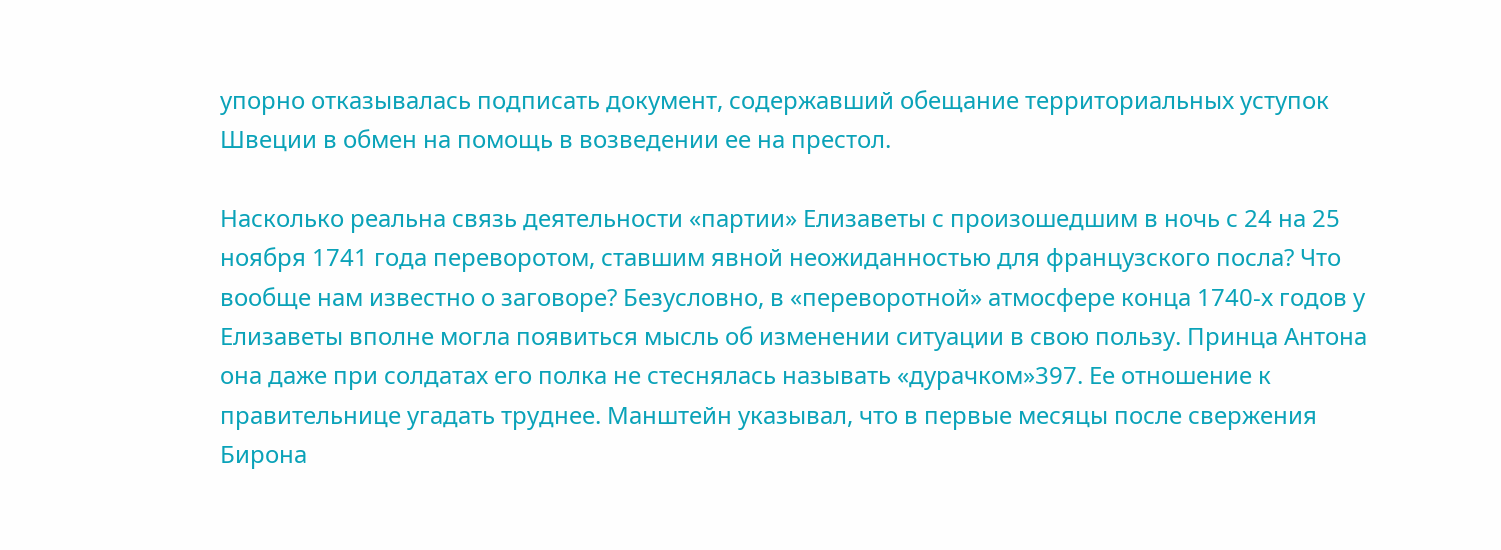упорно отказывалась подписать документ, содержавший обещание территориальных уступок Швеции в обмен на помощь в возведении ее на престол.

Насколько реальна связь деятельности «партии» Елизаветы с произошедшим в ночь с 24 на 25 ноября 1741 года переворотом, ставшим явной неожиданностью для французского посла? Что вообще нам известно о заговоре? Безусловно, в «переворотной» атмосфере конца 1740-х годов у Елизаветы вполне могла появиться мысль об изменении ситуации в свою пользу. Принца Антона она даже при солдатах его полка не стеснялась называть «дурачком»397. Ее отношение к правительнице угадать труднее. Манштейн указывал, что в первые месяцы после свержения Бирона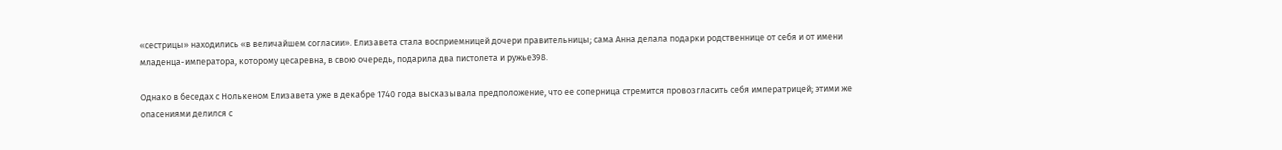«сестрицы» находились «в величайшем согласии». Елизавета стала восприемницей дочери правительницы; сама Анна делала подарки родственнице от себя и от имени младенца-императора, которому цесаревна, в свою очередь, подарила два пистолета и ружье398.

Однако в беседах с Нолькеном Елизавета уже в декабре 1740 года высказывала предположение, что ее соперница стремится провозгласить себя императрицей; этими же опасениями делился с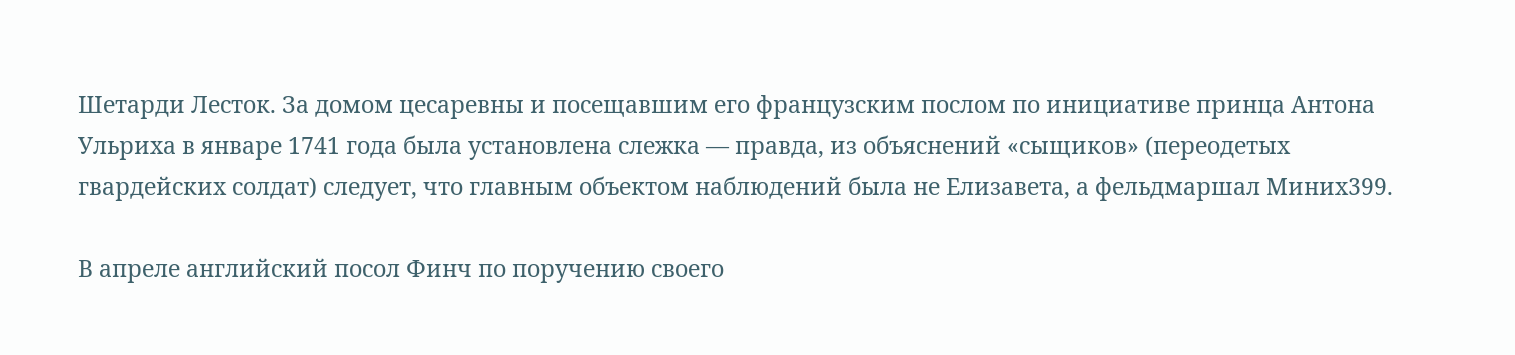Шетарди Лесток. За домом цесаревны и посещавшим его французским послом по инициативе принца Антона Ульриха в январе 1741 года была установлена слежка — правда, из объяснений «сыщиков» (переодетых гвардейских солдат) следует, что главным объектом наблюдений была не Елизавета, а фельдмаршал Миних399.

В апреле английский посол Финч по поручению своего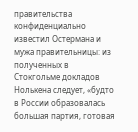правительства конфиденциально известил Остермана и мужа правительницы: из полученных в Стокгольме докладов Нолькена следует, «будто в России образовалась большая партия, готовая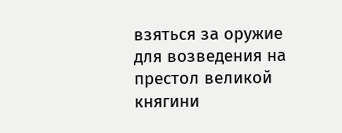взяться за оружие для возведения на престол великой княгини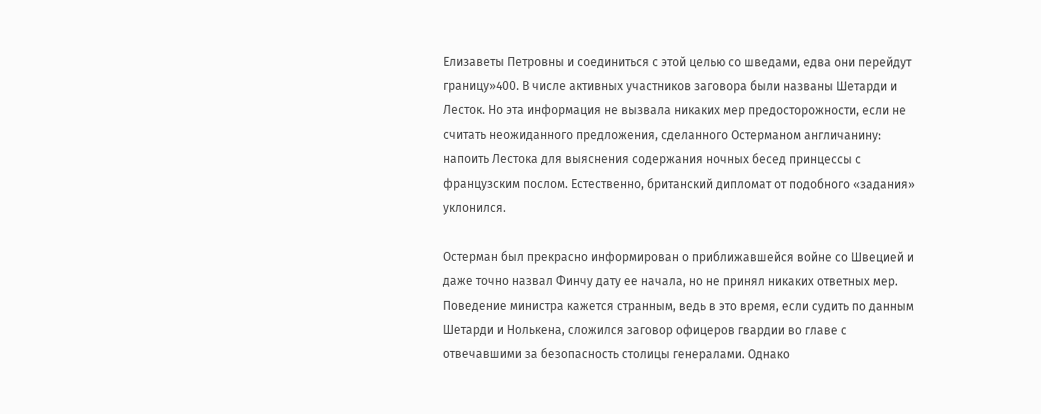Елизаветы Петровны и соединиться с этой целью со шведами, едва они перейдут границу»400. В числе активных участников заговора были названы Шетарди и Лесток. Но эта информация не вызвала никаких мер предосторожности, если не считать неожиданного предложения, сделанного Остерманом англичанину: напоить Лестока для выяснения содержания ночных бесед принцессы с французским послом. Естественно, британский дипломат от подобного «задания» уклонился.

Остерман был прекрасно информирован о приближавшейся войне со Швецией и даже точно назвал Финчу дату ее начала, но не принял никаких ответных мер. Поведение министра кажется странным, ведь в это время, если судить по данным Шетарди и Нолькена, сложился заговор офицеров гвардии во главе с отвечавшими за безопасность столицы генералами. Однако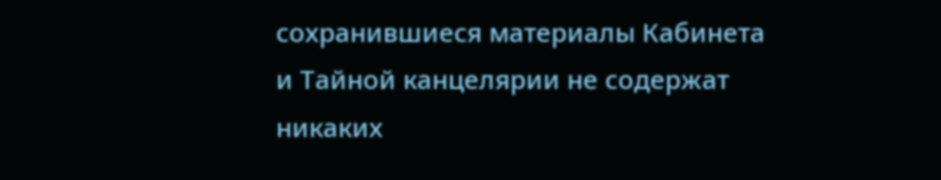сохранившиеся материалы Кабинета и Тайной канцелярии не содержат никаких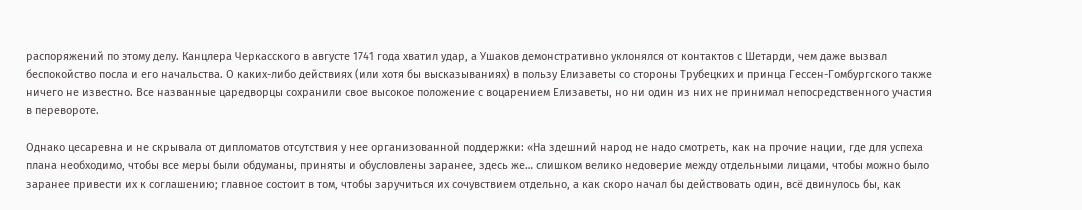распоряжений по этому делу. Канцлера Черкасского в августе 1741 года хватил удар, а Ушаков демонстративно уклонялся от контактов с Шетарди, чем даже вызвал беспокойство посла и его начальства. О каких-либо действиях (или хотя бы высказываниях) в пользу Елизаветы со стороны Трубецких и принца Гессен-Гомбургского также ничего не известно. Все названные царедворцы сохранили свое высокое положение с воцарением Елизаветы, но ни один из них не принимал непосредственного участия в перевороте.

Однако цесаревна и не скрывала от дипломатов отсутствия у нее организованной поддержки: «На здешний народ не надо смотреть, как на прочие нации, где для успеха плана необходимо, чтобы все меры были обдуманы, приняты и обусловлены заранее, здесь же… слишком велико недоверие между отдельными лицами, чтобы можно было заранее привести их к соглашению; главное состоит в том, чтобы заручиться их сочувствием отдельно, а как скоро начал бы действовать один, всё двинулось бы, как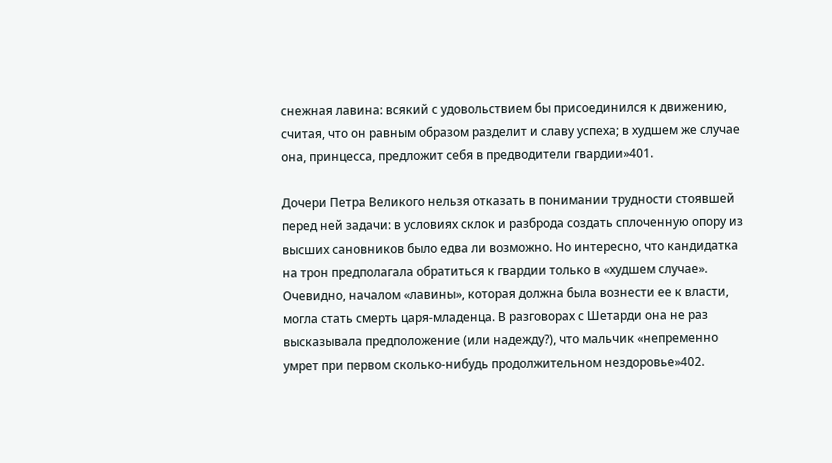снежная лавина: всякий с удовольствием бы присоединился к движению, считая, что он равным образом разделит и славу успеха; в худшем же случае она, принцесса, предложит себя в предводители гвардии»401.

Дочери Петра Великого нельзя отказать в понимании трудности стоявшей перед ней задачи: в условиях склок и разброда создать сплоченную опору из высших сановников было едва ли возможно. Но интересно, что кандидатка на трон предполагала обратиться к гвардии только в «худшем случае». Очевидно, началом «лавины», которая должна была вознести ее к власти, могла стать смерть царя-младенца. В разговорах с Шетарди она не раз высказывала предположение (или надежду?), что мальчик «непременно умрет при первом сколько-нибудь продолжительном нездоровье»402.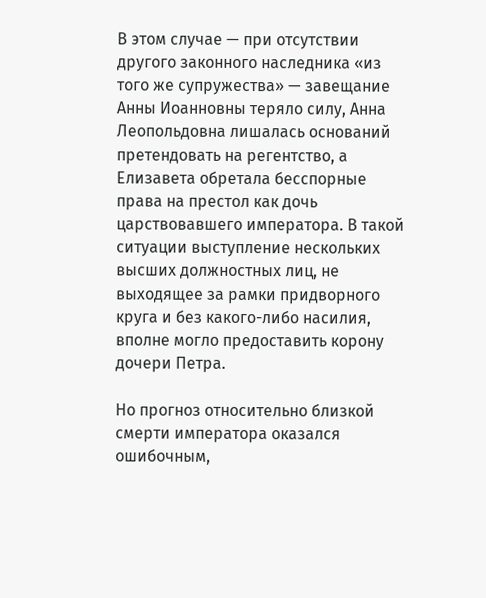В этом случае — при отсутствии другого законного наследника «из того же супружества» — завещание Анны Иоанновны теряло силу, Анна Леопольдовна лишалась оснований претендовать на регентство, а Елизавета обретала бесспорные права на престол как дочь царствовавшего императора. В такой ситуации выступление нескольких высших должностных лиц, не выходящее за рамки придворного круга и без какого-либо насилия, вполне могло предоставить корону дочери Петра.

Но прогноз относительно близкой смерти императора оказался ошибочным,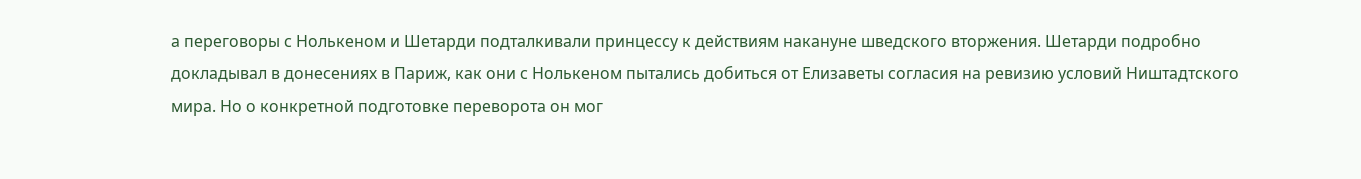а переговоры с Нолькеном и Шетарди подталкивали принцессу к действиям накануне шведского вторжения. Шетарди подробно докладывал в донесениях в Париж, как они с Нолькеном пытались добиться от Елизаветы согласия на ревизию условий Ништадтского мира. Но о конкретной подготовке переворота он мог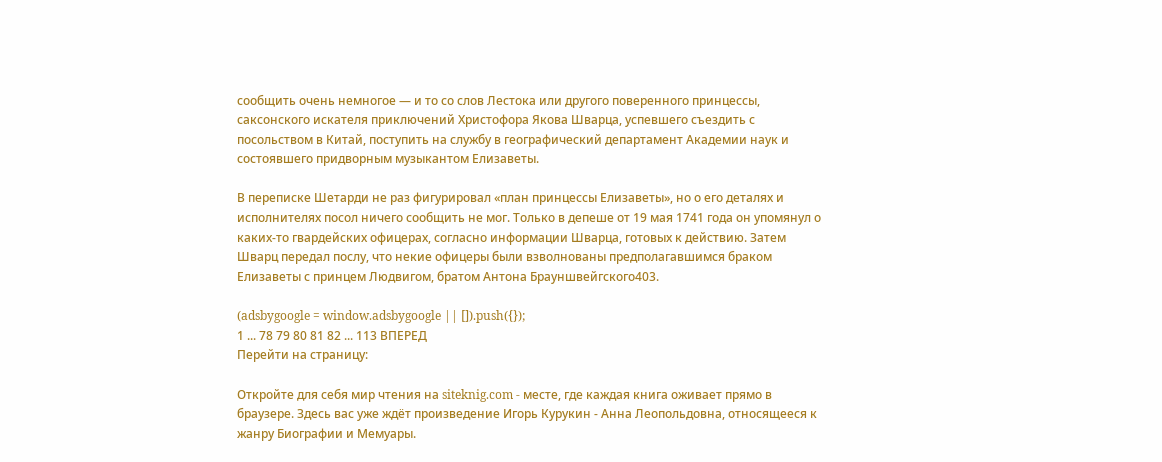сообщить очень немногое — и то со слов Лестока или другого поверенного принцессы, саксонского искателя приключений Христофора Якова Шварца, успевшего съездить с посольством в Китай, поступить на службу в географический департамент Академии наук и состоявшего придворным музыкантом Елизаветы.

В переписке Шетарди не раз фигурировал «план принцессы Елизаветы», но о его деталях и исполнителях посол ничего сообщить не мог. Только в депеше от 19 мая 1741 года он упомянул о каких-то гвардейских офицерах, согласно информации Шварца, готовых к действию. Затем Шварц передал послу, что некие офицеры были взволнованы предполагавшимся браком Елизаветы с принцем Людвигом, братом Антона Брауншвейгского403.

(adsbygoogle = window.adsbygoogle || []).push({});
1 ... 78 79 80 81 82 ... 113 ВПЕРЕД
Перейти на страницу:

Откройте для себя мир чтения на siteknig.com - месте, где каждая книга оживает прямо в браузере. Здесь вас уже ждёт произведение Игорь Курукин - Анна Леопольдовна, относящееся к жанру Биографии и Мемуары.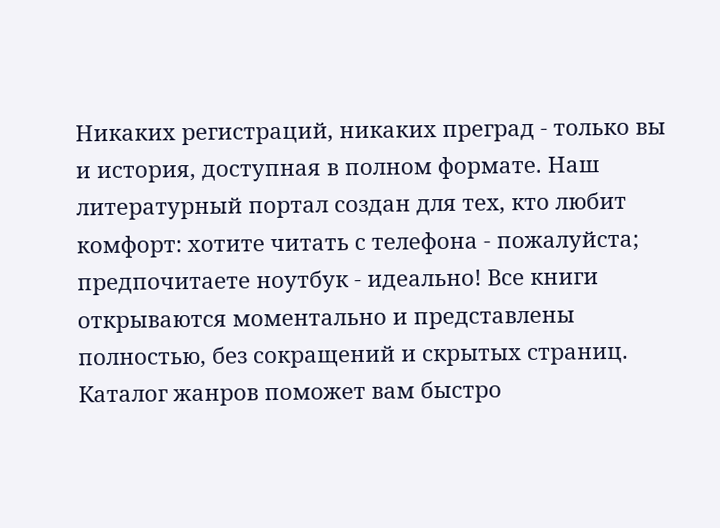Никаких регистраций, никаких преград - только вы и история, доступная в полном формате. Наш литературный портал создан для тех, кто любит комфорт: хотите читать с телефона - пожалуйста; предпочитаете ноутбук - идеально! Все книги открываются моментально и представлены полностью, без сокращений и скрытых страниц. Каталог жанров поможет вам быстро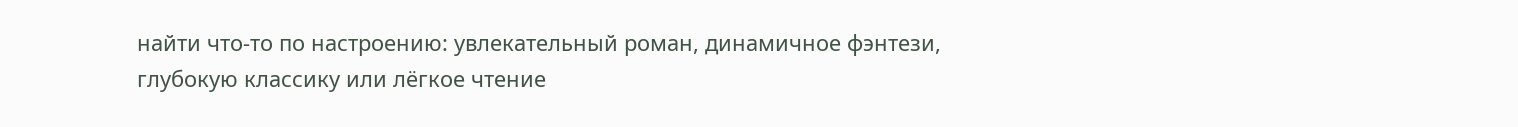найти что-то по настроению: увлекательный роман, динамичное фэнтези, глубокую классику или лёгкое чтение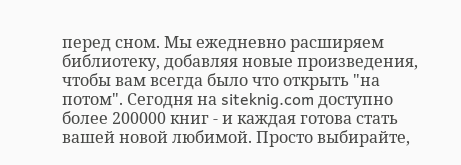перед сном. Мы ежедневно расширяем библиотеку, добавляя новые произведения, чтобы вам всегда было что открыть "на потом". Сегодня на siteknig.com доступно более 200000 книг - и каждая готова стать вашей новой любимой. Просто выбирайте,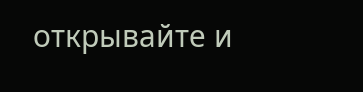открывайте и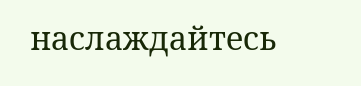наслаждайтесь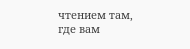чтением там, где вам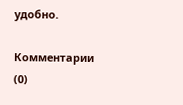удобно.

Комментарии (0)